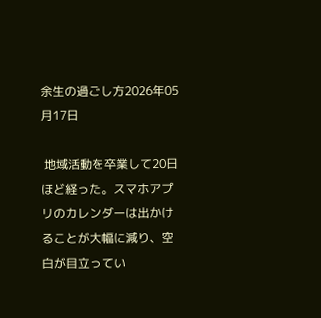余生の過ごし方2026年05月17日

 地域活動を卒業して20日ほど経った。スマホアプリのカレンダーは出かけることが大幅に減り、空白が目立ってい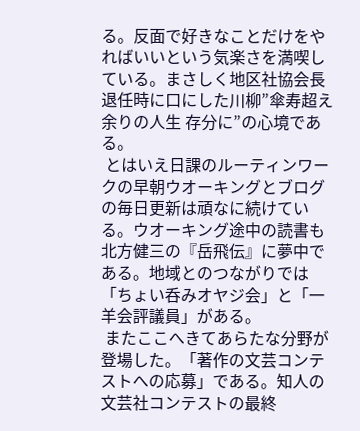る。反面で好きなことだけをやればいいという気楽さを満喫している。まさしく地区社協会長退任時に口にした川柳”傘寿超え 余りの人生 存分に”の心境である。
 とはいえ日課のルーティンワークの早朝ウオーキングとブログの毎日更新は頑なに続けている。ウオーキング途中の読書も北方健三の『岳飛伝』に夢中である。地域とのつながりでは「ちょい呑みオヤジ会」と「一羊会評議員」がある。
 またここへきてあらたな分野が登場した。「著作の文芸コンテストへの応募」である。知人の文芸社コンテストの最終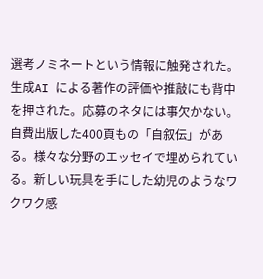選考ノミネートという情報に触発された。生成AI による著作の評価や推敲にも背中を押された。応募のネタには事欠かない。自費出版した400頁もの「自叙伝」がある。様々な分野のエッセイで埋められている。新しい玩具を手にした幼児のようなワクワク感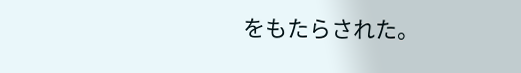をもたらされた。